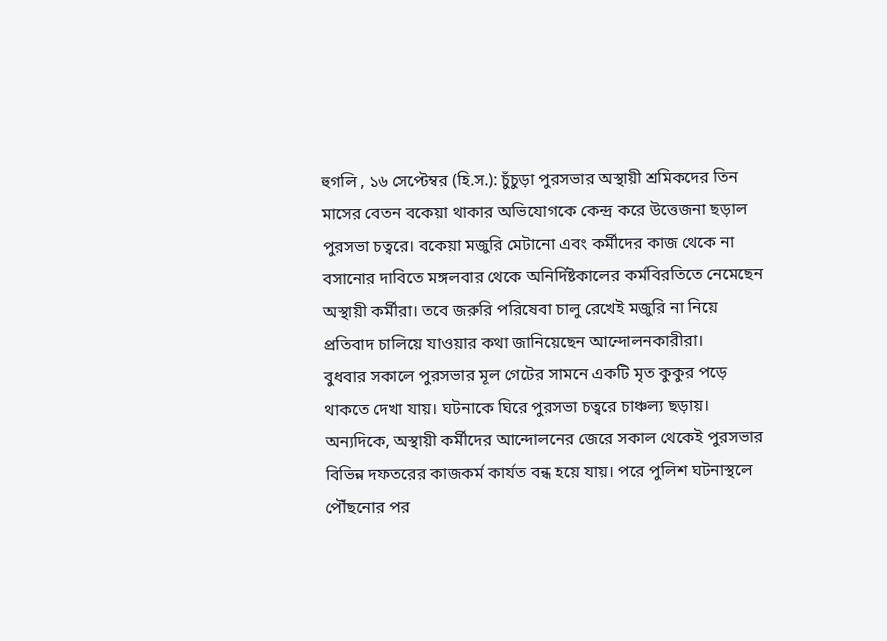হুগলি , ১৬ সেপ্টেম্বর (হি.স.): চুঁচুড়া পুরসভার অস্থায়ী শ্রমিকদের তিন মাসের বেতন বকেয়া থাকার অভিযোগকে কেন্দ্র করে উত্তেজনা ছড়াল পুরসভা চত্বরে। বকেয়া মজুরি মেটানো এবং কর্মীদের কাজ থেকে না বসানোর দাবিতে মঙ্গলবার থেকে অনির্দিষ্টকালের কর্মবিরতিতে নেমেছেন অস্থায়ী কর্মীরা। তবে জরুরি পরিষেবা চালু রেখেই মজুরি না নিয়ে প্রতিবাদ চালিয়ে যাওয়ার কথা জানিয়েছেন আন্দোলনকারীরা।
বুধবার সকালে পুরসভার মূল গেটের সামনে একটি মৃত কুকুর পড়ে থাকতে দেখা যায়। ঘটনাকে ঘিরে পুরসভা চত্বরে চাঞ্চল্য ছড়ায়। অন্যদিকে, অস্থায়ী কর্মীদের আন্দোলনের জেরে সকাল থেকেই পুরসভার বিভিন্ন দফতরের কাজকর্ম কার্যত বন্ধ হয়ে যায়। পরে পুলিশ ঘটনাস্থলে পৌঁছনোর পর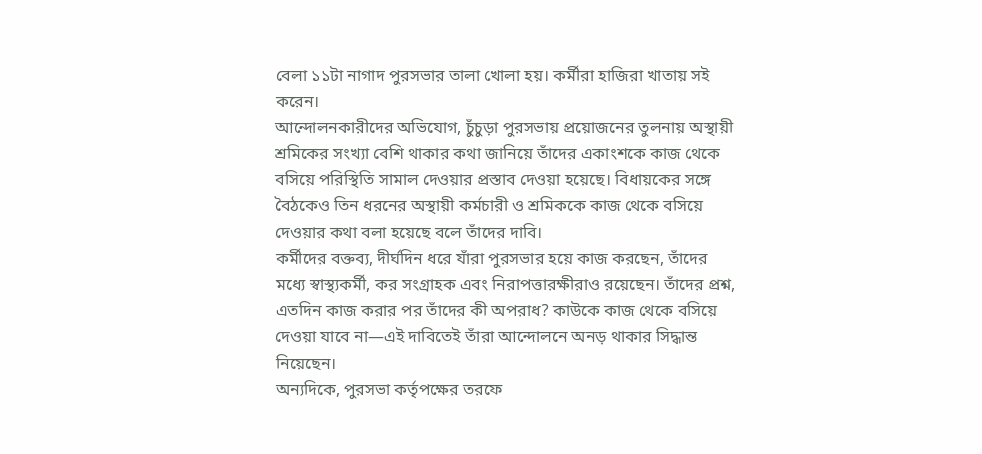বেলা ১১টা নাগাদ পুরসভার তালা খোলা হয়। কর্মীরা হাজিরা খাতায় সই করেন।
আন্দোলনকারীদের অভিযোগ, চুঁচুড়া পুরসভায় প্রয়োজনের তুলনায় অস্থায়ী শ্রমিকের সংখ্যা বেশি থাকার কথা জানিয়ে তাঁদের একাংশকে কাজ থেকে বসিয়ে পরিস্থিতি সামাল দেওয়ার প্রস্তাব দেওয়া হয়েছে। বিধায়কের সঙ্গে বৈঠকেও তিন ধরনের অস্থায়ী কর্মচারী ও শ্রমিককে কাজ থেকে বসিয়ে দেওয়ার কথা বলা হয়েছে বলে তাঁদের দাবি।
কর্মীদের বক্তব্য, দীর্ঘদিন ধরে যাঁরা পুরসভার হয়ে কাজ করছেন, তাঁদের মধ্যে স্বাস্থ্যকর্মী, কর সংগ্রাহক এবং নিরাপত্তারক্ষীরাও রয়েছেন। তাঁদের প্রশ্ন, এতদিন কাজ করার পর তাঁদের কী অপরাধ? কাউকে কাজ থেকে বসিয়ে দেওয়া যাবে না—এই দাবিতেই তাঁরা আন্দোলনে অনড় থাকার সিদ্ধান্ত নিয়েছেন।
অন্যদিকে, পুরসভা কর্তৃপক্ষের তরফে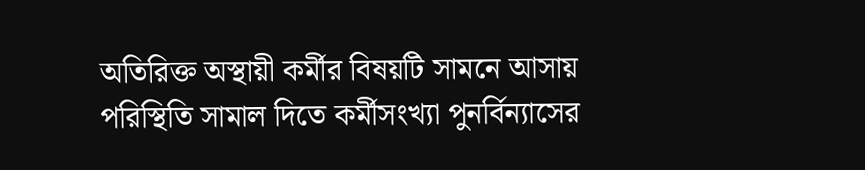অতিরিক্ত অস্থায়ী কর্মীর বিষয়টি সামনে আসায় পরিস্থিতি সামাল দিতে কর্মীসংখ্যা পুনর্বিন্যাসের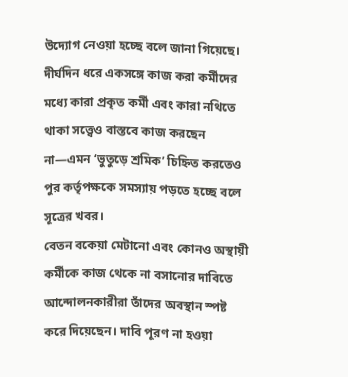উদ্যোগ নেওয়া হচ্ছে বলে জানা গিয়েছে। দীর্ঘদিন ধরে একসঙ্গে কাজ করা কর্মীদের মধ্যে কারা প্রকৃত কর্মী এবং কারা নথিতে থাকা সত্ত্বেও বাস্তবে কাজ করছেন না—এমন ‘ভুতুড়ে শ্রমিক’ চিহ্নিত করতেও পুর কর্তৃপক্ষকে সমস্যায় পড়তে হচ্ছে বলে সূত্রের খবর।
বেতন বকেয়া মেটানো এবং কোনও অস্থায়ী কর্মীকে কাজ থেকে না বসানোর দাবিতে আন্দোলনকারীরা তাঁদের অবস্থান স্পষ্ট করে দিয়েছেন। দাবি পূরণ না হওয়া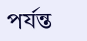পর্যন্ত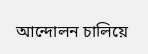আন্দোলন চালিয়ে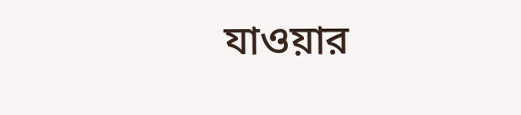যাওয়ার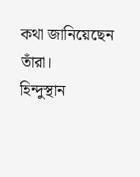কথা জানিয়েছেন তাঁরা।
হিন্দুস্থান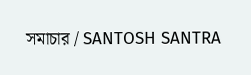সমাচার / SANTOSH SANTRA